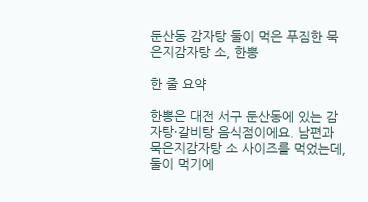둔산동 감자탕 둘이 먹은 푸짐한 묵은지감자탕 소, 한뽕

한 줄 요약

한뽕은 대전 서구 둔산동에 있는 감자탕·갈비탕 음식점이에요. 남편과 묵은지감자탕 소 사이즈를 먹었는데, 둘이 먹기에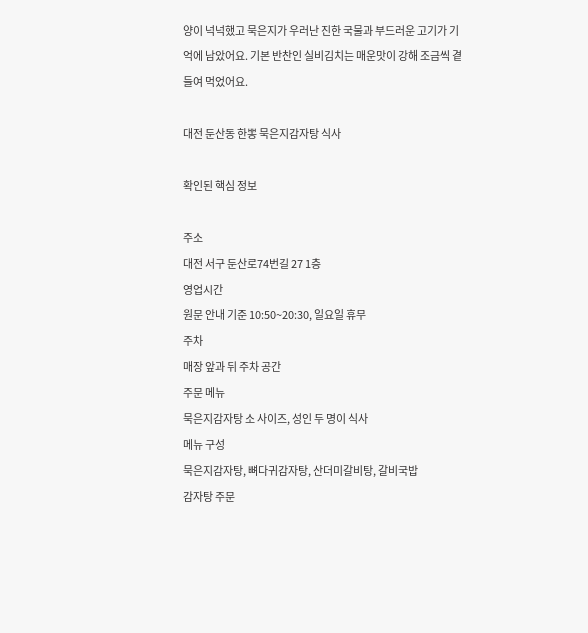양이 넉넉했고 묵은지가 우러난 진한 국물과 부드러운 고기가 기억에 남았어요. 기본 반찬인 실비김치는 매운맛이 강해 조금씩 곁들여 먹었어요.

대전 둔산동 한뽕 묵은지감자탕 식사

확인된 핵심 정보

주소
대전 서구 둔산로74번길 27 1층
영업시간
원문 안내 기준 10:50~20:30, 일요일 휴무
주차
매장 앞과 뒤 주차 공간
주문 메뉴
묵은지감자탕 소 사이즈, 성인 두 명이 식사
메뉴 구성
묵은지감자탕, 뼈다귀감자탕, 산더미갈비탕, 갈비국밥
감자탕 주문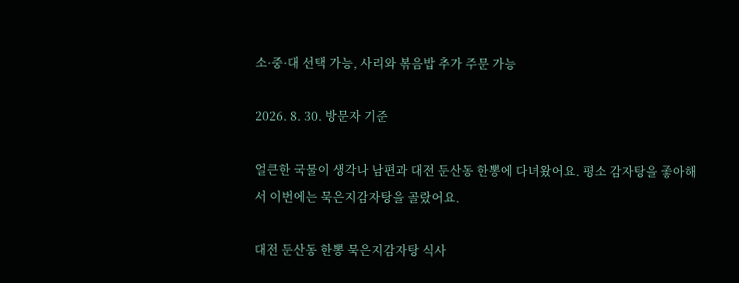소·중·대 선택 가능, 사리와 볶음밥 추가 주문 가능

2026. 8. 30. 방문자 기준

얼큰한 국물이 생각나 남편과 대전 둔산동 한뽕에 다녀왔어요. 평소 감자탕을 좋아해서 이번에는 묵은지감자탕을 골랐어요.

대전 둔산동 한뽕 묵은지감자탕 식사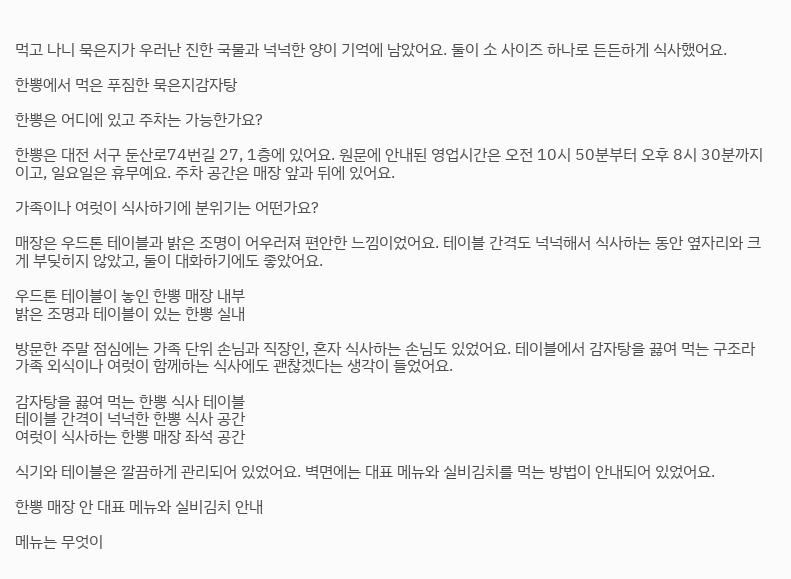먹고 나니 묵은지가 우러난 진한 국물과 넉넉한 양이 기억에 남았어요. 둘이 소 사이즈 하나로 든든하게 식사했어요.

한뽕에서 먹은 푸짐한 묵은지감자탕

한뽕은 어디에 있고 주차는 가능한가요?

한뽕은 대전 서구 둔산로74번길 27, 1층에 있어요. 원문에 안내된 영업시간은 오전 10시 50분부터 오후 8시 30분까지이고, 일요일은 휴무예요. 주차 공간은 매장 앞과 뒤에 있어요.

가족이나 여럿이 식사하기에 분위기는 어떤가요?

매장은 우드톤 테이블과 밝은 조명이 어우러져 편안한 느낌이었어요. 테이블 간격도 넉넉해서 식사하는 동안 옆자리와 크게 부딪히지 않았고, 둘이 대화하기에도 좋았어요.

우드톤 테이블이 놓인 한뽕 매장 내부
밝은 조명과 테이블이 있는 한뽕 실내

방문한 주말 점심에는 가족 단위 손님과 직장인, 혼자 식사하는 손님도 있었어요. 테이블에서 감자탕을 끓여 먹는 구조라 가족 외식이나 여럿이 함께하는 식사에도 괜찮겠다는 생각이 들었어요.

감자탕을 끓여 먹는 한뽕 식사 테이블
테이블 간격이 넉넉한 한뽕 식사 공간
여럿이 식사하는 한뽕 매장 좌석 공간

식기와 테이블은 깔끔하게 관리되어 있었어요. 벽면에는 대표 메뉴와 실비김치를 먹는 방법이 안내되어 있었어요.

한뽕 매장 안 대표 메뉴와 실비김치 안내

메뉴는 무엇이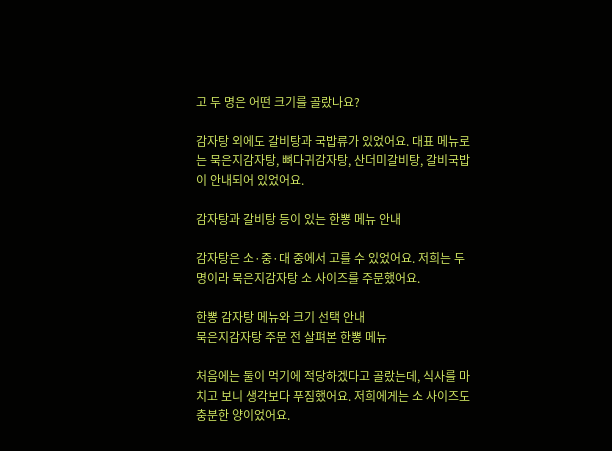고 두 명은 어떤 크기를 골랐나요?

감자탕 외에도 갈비탕과 국밥류가 있었어요. 대표 메뉴로는 묵은지감자탕, 뼈다귀감자탕, 산더미갈비탕, 갈비국밥이 안내되어 있었어요.

감자탕과 갈비탕 등이 있는 한뽕 메뉴 안내

감자탕은 소·중·대 중에서 고를 수 있었어요. 저희는 두 명이라 묵은지감자탕 소 사이즈를 주문했어요.

한뽕 감자탕 메뉴와 크기 선택 안내
묵은지감자탕 주문 전 살펴본 한뽕 메뉴

처음에는 둘이 먹기에 적당하겠다고 골랐는데, 식사를 마치고 보니 생각보다 푸짐했어요. 저희에게는 소 사이즈도 충분한 양이었어요.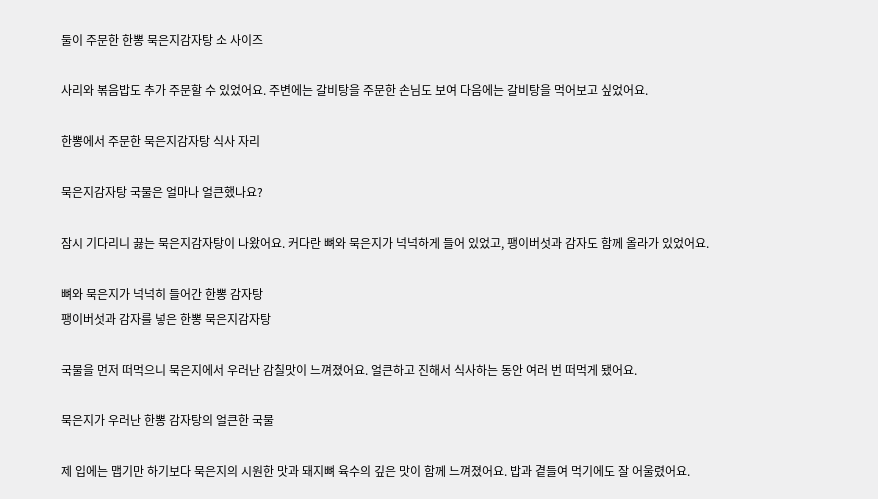둘이 주문한 한뽕 묵은지감자탕 소 사이즈

사리와 볶음밥도 추가 주문할 수 있었어요. 주변에는 갈비탕을 주문한 손님도 보여 다음에는 갈비탕을 먹어보고 싶었어요.

한뽕에서 주문한 묵은지감자탕 식사 자리

묵은지감자탕 국물은 얼마나 얼큰했나요?

잠시 기다리니 끓는 묵은지감자탕이 나왔어요. 커다란 뼈와 묵은지가 넉넉하게 들어 있었고, 팽이버섯과 감자도 함께 올라가 있었어요.

뼈와 묵은지가 넉넉히 들어간 한뽕 감자탕
팽이버섯과 감자를 넣은 한뽕 묵은지감자탕

국물을 먼저 떠먹으니 묵은지에서 우러난 감칠맛이 느껴졌어요. 얼큰하고 진해서 식사하는 동안 여러 번 떠먹게 됐어요.

묵은지가 우러난 한뽕 감자탕의 얼큰한 국물

제 입에는 맵기만 하기보다 묵은지의 시원한 맛과 돼지뼈 육수의 깊은 맛이 함께 느껴졌어요. 밥과 곁들여 먹기에도 잘 어울렸어요.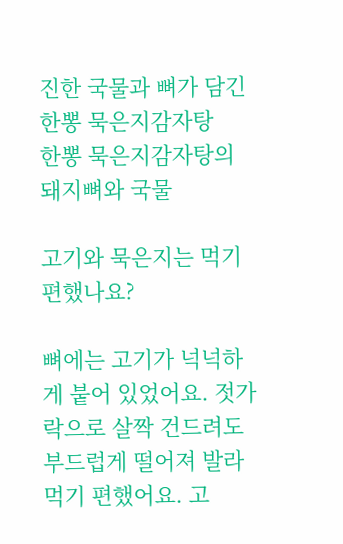진한 국물과 뼈가 담긴 한뽕 묵은지감자탕
한뽕 묵은지감자탕의 돼지뼈와 국물

고기와 묵은지는 먹기 편했나요?

뼈에는 고기가 넉넉하게 붙어 있었어요. 젓가락으로 살짝 건드려도 부드럽게 떨어져 발라 먹기 편했어요. 고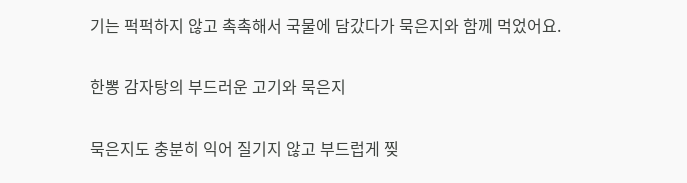기는 퍽퍽하지 않고 촉촉해서 국물에 담갔다가 묵은지와 함께 먹었어요.

한뽕 감자탕의 부드러운 고기와 묵은지

묵은지도 충분히 익어 질기지 않고 부드럽게 찢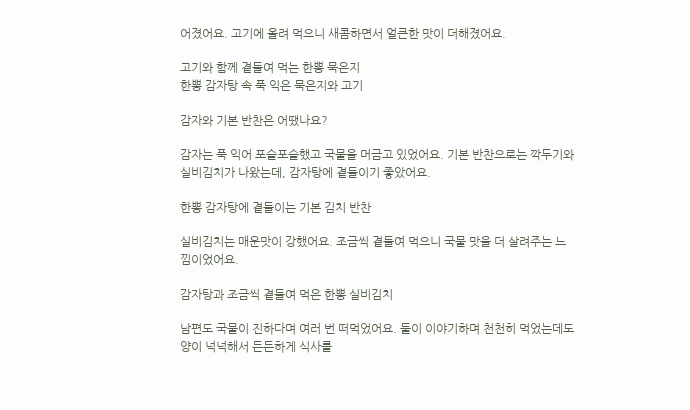어졌어요. 고기에 올려 먹으니 새콤하면서 얼큰한 맛이 더해졌어요.

고기와 함께 곁들여 먹는 한뽕 묵은지
한뽕 감자탕 속 푹 익은 묵은지와 고기

감자와 기본 반찬은 어땠나요?

감자는 푹 익어 포슬포슬했고 국물을 머금고 있었어요. 기본 반찬으로는 깍두기와 실비김치가 나왔는데, 감자탕에 곁들이기 좋았어요.

한뽕 감자탕에 곁들이는 기본 김치 반찬

실비김치는 매운맛이 강했어요. 조금씩 곁들여 먹으니 국물 맛을 더 살려주는 느낌이었어요.

감자탕과 조금씩 곁들여 먹은 한뽕 실비김치

남편도 국물이 진하다며 여러 번 떠먹었어요. 둘이 이야기하며 천천히 먹었는데도 양이 넉넉해서 든든하게 식사를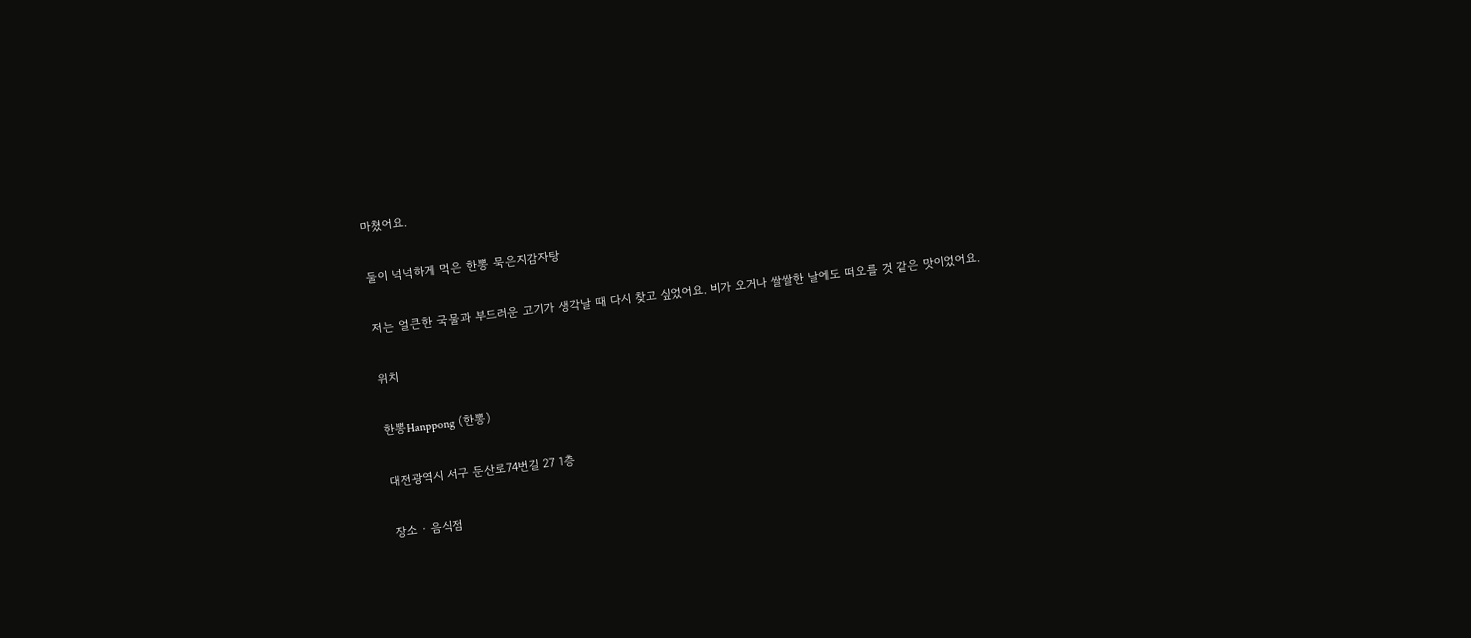마쳤어요.

둘이 넉넉하게 먹은 한뽕 묵은지감자탕

저는 얼큰한 국물과 부드러운 고기가 생각날 때 다시 찾고 싶었어요. 비가 오거나 쌀쌀한 날에도 떠오를 것 같은 맛이었어요.

위치

한뽕Hanppong (한뽕)

대전광역시 서구 둔산로74번길 27 1층

장소 · 음식점